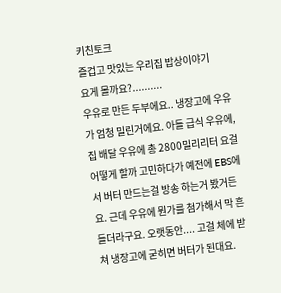키친토크
즐겁고 맛있는 우리집 밥상이야기
요게 몰까요?..........
우유로 만든 두부에요.. 냉장고에 우유가 엄청 밀린거에요. 아들 급식 우유에, 집 배달 우유에 총 2800밀리리터 요걸 어떻게 할까 고민하다가 예전에 EBS에서 버터 만드는걸 방송 하는거 봤거든요. 근데 우유에 뭔가를 첨가해서 막 흔들더라구요. 오랫동안.... 고걸 체에 받쳐 냉장고에 굳히면 버터가 된대요.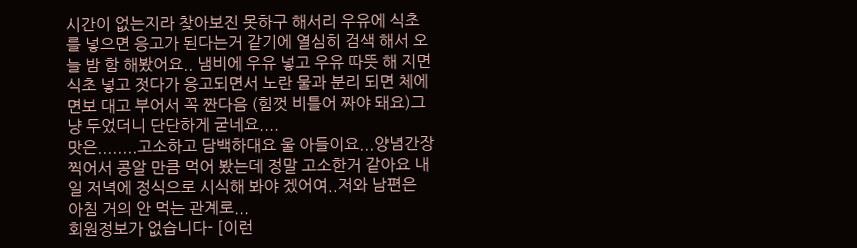시간이 없는지라 찾아보진 못하구 해서리 우유에 식초를 넣으면 응고가 된다는거 같기에 열심히 검색 해서 오늘 밤 함 해봤어요.. 냄비에 우유 넣고 우유 따뜻 해 지면 식초 넣고 젓다가 응고되면서 노란 물과 분리 되면 체에 면보 대고 부어서 꼭 짠다음 (힘껏 비틀어 짜야 돼요)그냥 두었더니 단단하게 굳네요....
맛은........고소하고 담백하대요 울 아들이요...양념간장 찍어서 콩알 만큼 먹어 봤는데 정말 고소한거 같아요 내일 저녁에 정식으로 시식해 봐야 겠어여..저와 남편은 아침 거의 안 먹는 관계로...
회원정보가 없습니다- [이런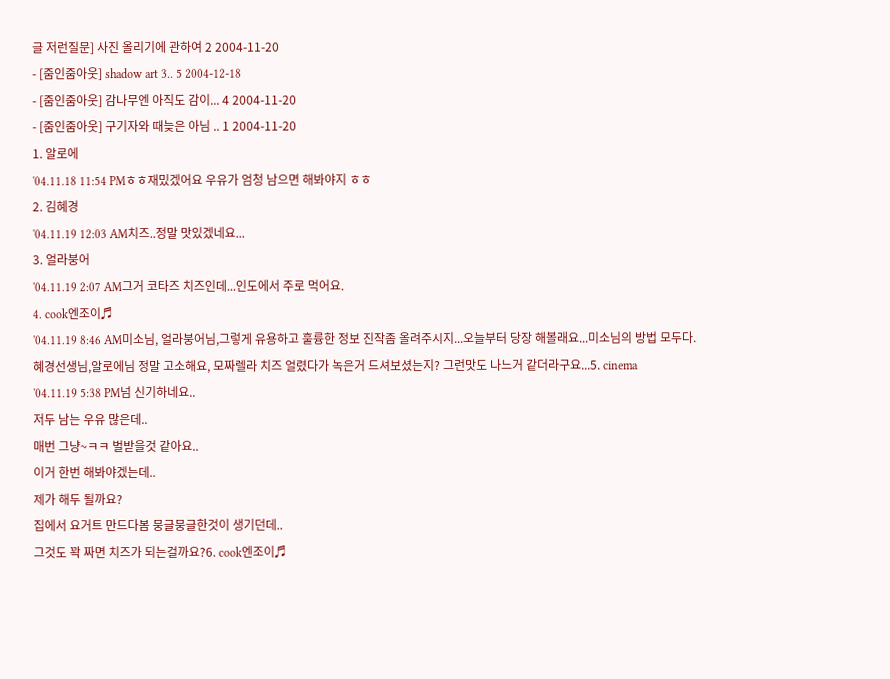글 저런질문] 사진 올리기에 관하여 2 2004-11-20
- [줌인줌아웃] shadow art 3.. 5 2004-12-18
- [줌인줌아웃] 감나무엔 아직도 감이... 4 2004-11-20
- [줌인줌아웃] 구기자와 때늦은 아님 .. 1 2004-11-20
1. 알로에
'04.11.18 11:54 PMㅎㅎ재밌겠어요 우유가 엄청 남으면 해봐야지 ㅎㅎ
2. 김혜경
'04.11.19 12:03 AM치즈..정말 맛있겠네요...
3. 얼라붕어
'04.11.19 2:07 AM그거 코타즈 치즈인데...인도에서 주로 먹어요.
4. cook엔조이♬
'04.11.19 8:46 AM미소님, 얼라붕어님,그렇게 유용하고 훌륭한 정보 진작좀 올려주시지...오늘부터 당장 해볼래요...미소님의 방법 모두다.
혜경선생님,알로에님 정말 고소해요, 모짜렐라 치즈 얼렸다가 녹은거 드셔보셨는지? 그런맛도 나느거 같더라구요...5. cinema
'04.11.19 5:38 PM넘 신기하네요..
저두 남는 우유 많은데..
매번 그냥~ㅋㅋ 벌받을것 같아요..
이거 한번 해봐야겠는데..
제가 해두 될까요?
집에서 요거트 만드다봄 뭉글뭉글한것이 생기던데..
그것도 꽉 짜면 치즈가 되는걸까요?6. cook엔조이♬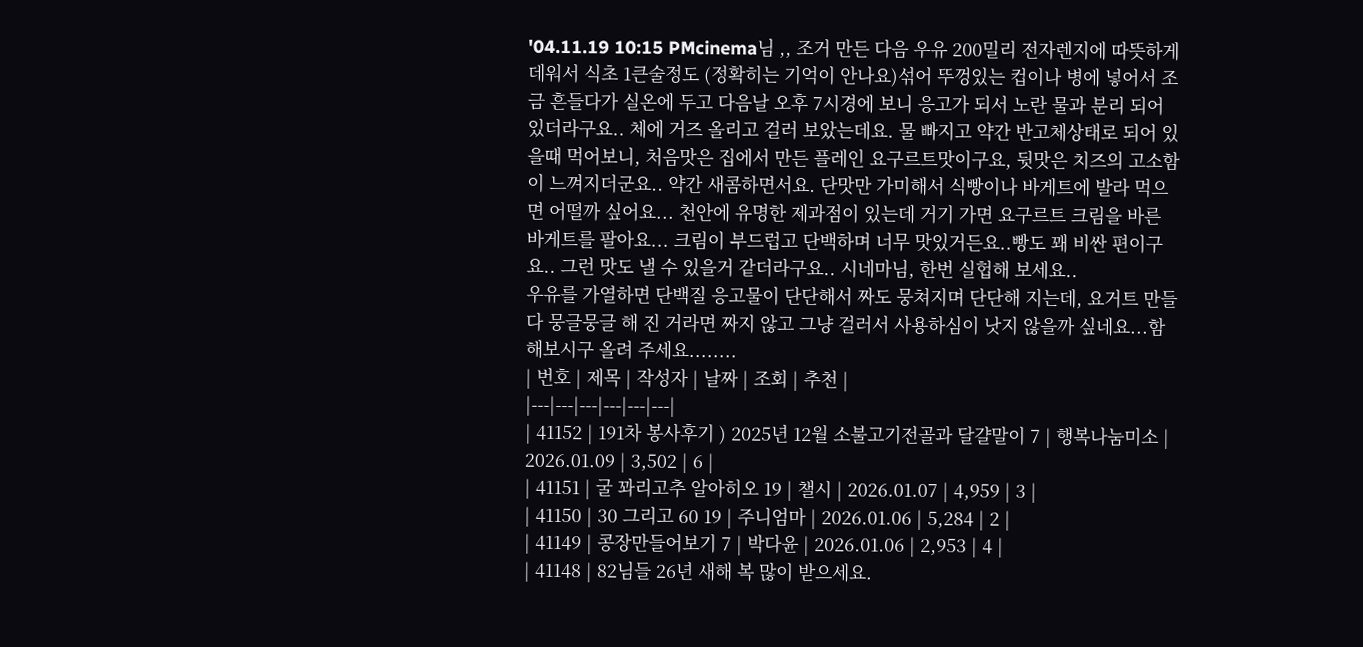'04.11.19 10:15 PMcinema님 ,, 조거 만든 다음 우유 200밀리 전자렌지에 따뜻하게 데워서 식초 1큰술정도 (정확히는 기억이 안나요)섞어 뚜껑있는 컵이나 병에 넣어서 조금 흔들다가 실온에 두고 다음날 오후 7시경에 보니 응고가 되서 노란 물과 분리 되어 있더라구요.. 체에 거즈 올리고 걸러 보았는데요. 물 빠지고 약간 반고체상태로 되어 있을때 먹어보니, 처음맛은 집에서 만든 플레인 요구르트맛이구요, 뒷맛은 치즈의 고소함이 느껴지더군요.. 약간 새콤하면서요. 단맛만 가미해서 식빵이나 바게트에 발라 먹으면 어떨까 싶어요... 천안에 유명한 제과점이 있는데 거기 가면 요구르트 크림을 바른 바게트를 팔아요... 크림이 부드럽고 단백하며 너무 맛있거든요..빵도 꽤 비싼 편이구요.. 그런 맛도 낼 수 있을거 같더라구요.. 시네마님, 한번 실헙해 보세요..
우유를 가열하면 단백질 응고물이 단단해서 짜도 뭉쳐지며 단단해 지는데, 요거트 만들다 뭉글뭉글 해 진 거라면 짜지 않고 그냥 걸러서 사용하심이 낫지 않을까 싶네요...함 해보시구 올려 주세요........
| 번호 | 제목 | 작성자 | 날짜 | 조회 | 추천 |
|---|---|---|---|---|---|
| 41152 | 191차 봉사후기 ) 2025년 12월 소불고기전골과 달걀말이 7 | 행복나눔미소 | 2026.01.09 | 3,502 | 6 |
| 41151 | 굴 꽈리고추 알아히오 19 | 챌시 | 2026.01.07 | 4,959 | 3 |
| 41150 | 30 그리고 60 19 | 주니엄마 | 2026.01.06 | 5,284 | 2 |
| 41149 | 콩장만들어보기 7 | 박다윤 | 2026.01.06 | 2,953 | 4 |
| 41148 | 82님들 26년 새해 복 많이 받으세요.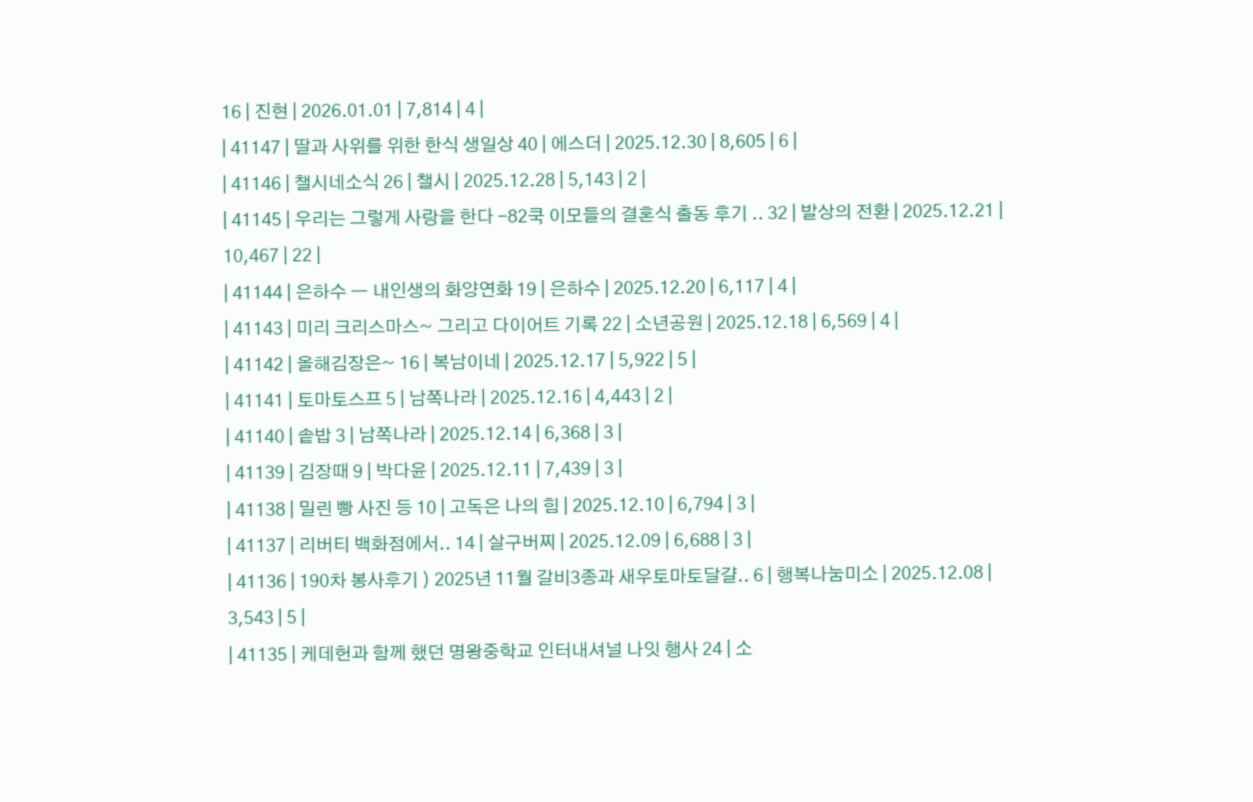16 | 진현 | 2026.01.01 | 7,814 | 4 |
| 41147 | 딸과 사위를 위한 한식 생일상 40 | 에스더 | 2025.12.30 | 8,605 | 6 |
| 41146 | 챌시네소식 26 | 챌시 | 2025.12.28 | 5,143 | 2 |
| 41145 | 우리는 그렇게 사랑을 한다 -82쿡 이모들의 결혼식 출동 후기 .. 32 | 발상의 전환 | 2025.12.21 | 10,467 | 22 |
| 41144 | 은하수 ㅡ 내인생의 화양연화 19 | 은하수 | 2025.12.20 | 6,117 | 4 |
| 41143 | 미리 크리스마스~ 그리고 다이어트 기록 22 | 소년공원 | 2025.12.18 | 6,569 | 4 |
| 41142 | 올해김장은~ 16 | 복남이네 | 2025.12.17 | 5,922 | 5 |
| 41141 | 토마토스프 5 | 남쪽나라 | 2025.12.16 | 4,443 | 2 |
| 41140 | 솥밥 3 | 남쪽나라 | 2025.12.14 | 6,368 | 3 |
| 41139 | 김장때 9 | 박다윤 | 2025.12.11 | 7,439 | 3 |
| 41138 | 밀린 빵 사진 등 10 | 고독은 나의 힘 | 2025.12.10 | 6,794 | 3 |
| 41137 | 리버티 백화점에서.. 14 | 살구버찌 | 2025.12.09 | 6,688 | 3 |
| 41136 | 190차 봉사후기 ) 2025년 11월 갈비3종과 새우토마토달걀.. 6 | 행복나눔미소 | 2025.12.08 | 3,543 | 5 |
| 41135 | 케데헌과 함께 했던 명왕중학교 인터내셔널 나잇 행사 24 | 소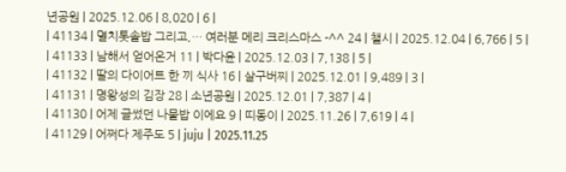년공원 | 2025.12.06 | 8,020 | 6 |
| 41134 | 멸치톳솥밥 그리고,… 여러분 메리 크리스마스 -^^ 24 | 챌시 | 2025.12.04 | 6,766 | 5 |
| 41133 | 남해서 얻어온거 11 | 박다윤 | 2025.12.03 | 7,138 | 5 |
| 41132 | 딸의 다이어트 한 끼 식사 16 | 살구버찌 | 2025.12.01 | 9,489 | 3 |
| 41131 | 명왕성의 김장 28 | 소년공원 | 2025.12.01 | 7,387 | 4 |
| 41130 | 어제 글썼던 나물밥 이에요 9 | 띠동이 | 2025.11.26 | 7,619 | 4 |
| 41129 | 어쩌다 제주도 5 | juju | 2025.11.25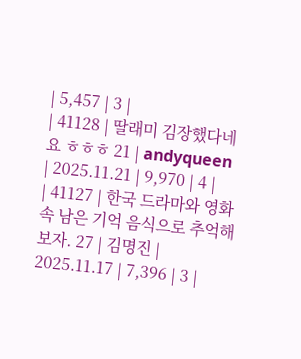| 5,457 | 3 |
| 41128 | 딸래미 김장했다네요 ㅎㅎㅎ 21 | andyqueen | 2025.11.21 | 9,970 | 4 |
| 41127 | 한국 드라마와 영화속 남은 기억 음식으로 추억해보자. 27 | 김명진 | 2025.11.17 | 7,396 | 3 |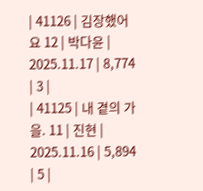| 41126 | 김장했어요 12 | 박다윤 | 2025.11.17 | 8,774 | 3 |
| 41125 | 내 곁의 가을. 11 | 진현 | 2025.11.16 | 5,894 | 5 |